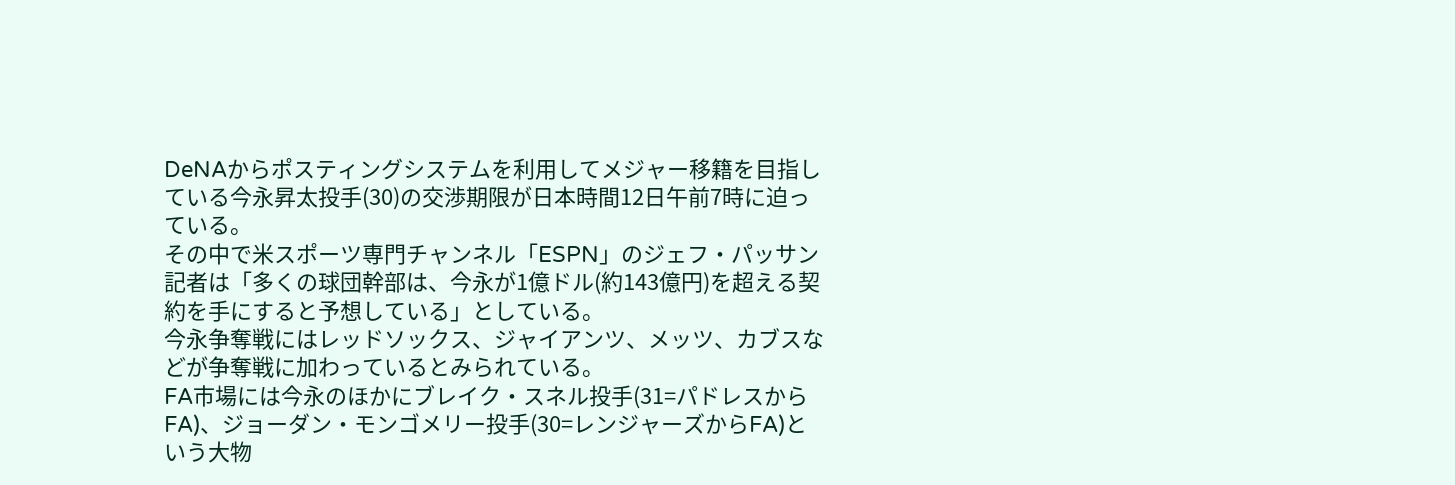DeNAからポスティングシステムを利用してメジャー移籍を目指している今永昇太投手(30)の交渉期限が日本時間12日午前7時に迫っている。
その中で米スポーツ専門チャンネル「ESPN」のジェフ・パッサン記者は「多くの球団幹部は、今永が1億ドル(約143億円)を超える契約を手にすると予想している」としている。
今永争奪戦にはレッドソックス、ジャイアンツ、メッツ、カブスなどが争奪戦に加わっているとみられている。
FA市場には今永のほかにブレイク・スネル投手(31=パドレスからFA)、ジョーダン・モンゴメリー投手(30=レンジャーズからFA)という大物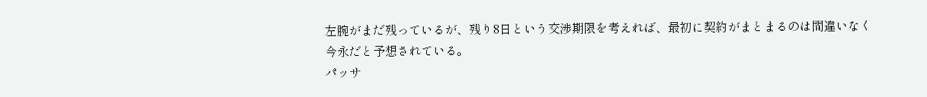左腕がまだ残っているが、残り8日という交渉期限を考えれば、最初に契約がまとまるのは間違いなく今永だと予想されている。
パッサ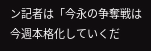ン記者は「今永の争奪戦は今週本格化していくだ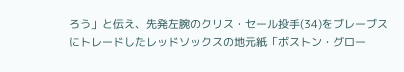ろう」と伝え、先発左腕のクリス・セール投手(34)をブレーブスにトレードしたレッドソックスの地元紙「ボストン・グロー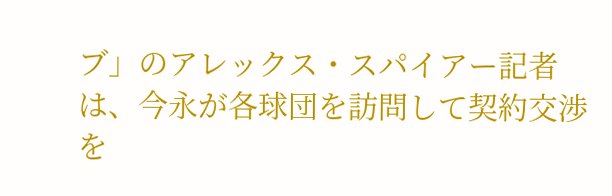ブ」のアレックス・スパイアー記者は、今永が各球団を訪問して契約交渉を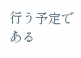行う予定である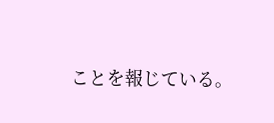ことを報じている。